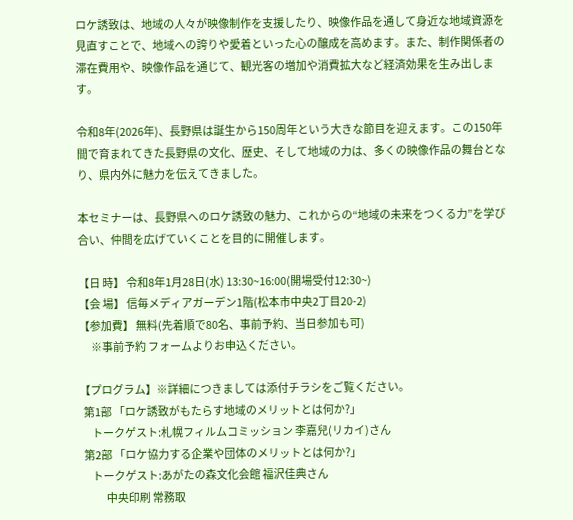ロケ誘致は、地域の人々が映像制作を支援したり、映像作品を通して身近な地域資源を見直すことで、地域への誇りや愛着といった心の醸成を高めます。また、制作関係者の滞在費用や、映像作品を通じて、観光客の増加や消費拡大など経済効果を生み出します。

令和8年(2026年)、長野県は誕生から150周年という大きな節目を迎えます。この150年間で育まれてきた長野県の文化、歴史、そして地域の力は、多くの映像作品の舞台となり、県内外に魅力を伝えてきました。

本セミナーは、長野県へのロケ誘致の魅力、これからの“地域の未来をつくる力”を学び合い、仲間を広げていくことを目的に開催します。

【日 時】 令和8年1月28日(水) 13:30~16:00(開場受付12:30~)
【会 場】 信毎メディアガーデン1階(松本市中央2丁目20-2)
【参加費】 無料(先着順で80名、事前予約、当日参加も可)
      ※事前予約 フォームよりお申込ください。

【プログラム】※詳細につきましては添付チラシをご覧ください。
  第1部 「ロケ誘致がもたらす地域のメリットとは何か?」
      トークゲスト:札幌フィルムコミッション 李嘉兒(リカイ)さん
  第2部 「ロケ協力する企業や団体のメリットとは何か?」
      トークゲスト:あがたの森文化会館 福沢佳典さん
             中央印刷 常務取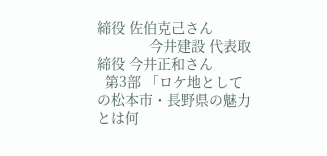締役 佐伯克己さん
             今井建設 代表取締役 今井正和さん
  第3部 「ロケ地としての松本市・長野県の魅力とは何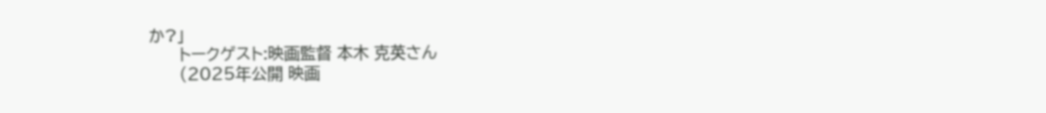か?」
      トークゲスト:映画監督 本木 克英さん
      (2025年公開 映画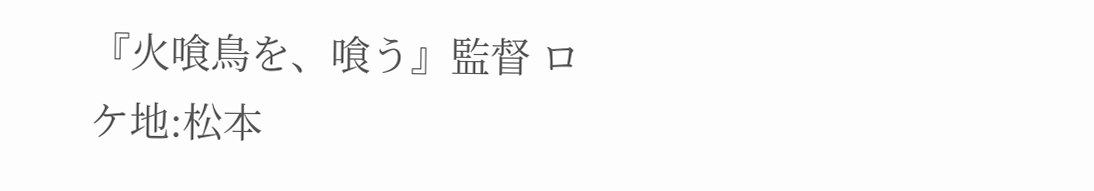『火喰鳥を、喰う』監督 ロケ地:松本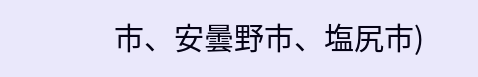市、安曇野市、塩尻市)